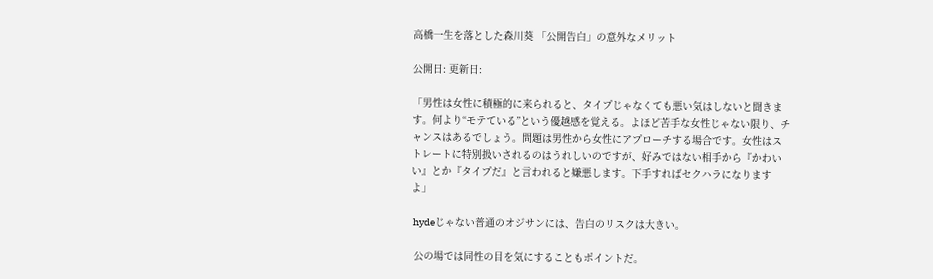高橋一生を落とした森川葵 「公開告白」の意外なメリット

公開日: 更新日:

「男性は女性に積極的に来られると、タイプじゃなくても悪い気はしないと聞きます。何より“モテている”という優越感を覚える。よほど苦手な女性じゃない限り、チャンスはあるでしょう。問題は男性から女性にアプローチする場合です。女性はストレートに特別扱いされるのはうれしいのですが、好みではない相手から『かわいい』とか『タイプだ』と言われると嫌悪します。下手すればセクハラになりますよ」

 hydeじゃない普通のオジサンには、告白のリスクは大きい。

 公の場では同性の目を気にすることもポイントだ。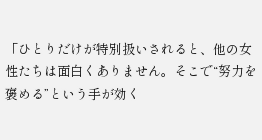「ひとりだけが特別扱いされると、他の女性たちは面白くありません。そこで“努力を褒める”という手が効く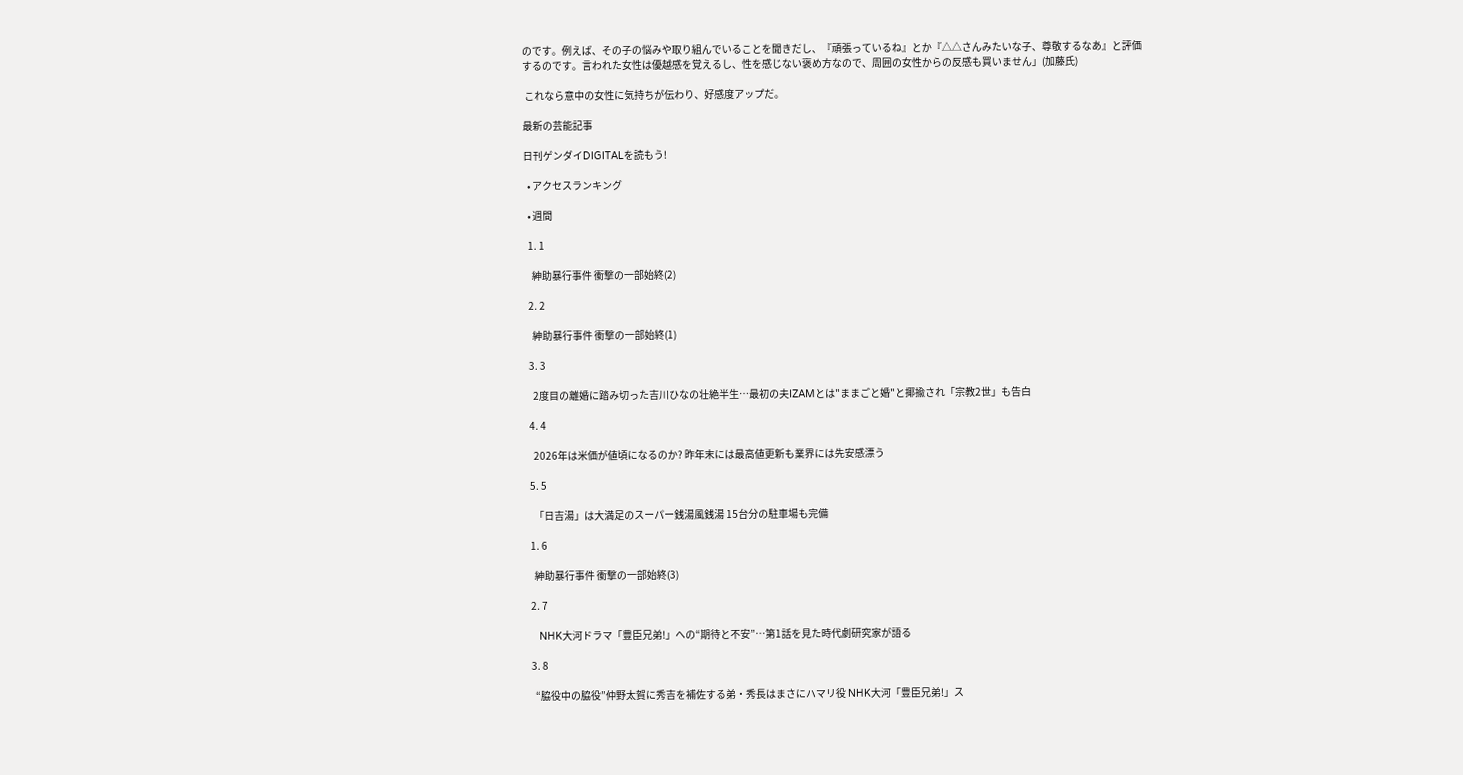のです。例えば、その子の悩みや取り組んでいることを聞きだし、『頑張っているね』とか『△△さんみたいな子、尊敬するなあ』と評価するのです。言われた女性は優越感を覚えるし、性を感じない褒め方なので、周囲の女性からの反感も買いません」(加藤氏)

 これなら意中の女性に気持ちが伝わり、好感度アップだ。

最新の芸能記事

日刊ゲンダイDIGITALを読もう!

  • アクセスランキング

  • 週間

  1. 1

    紳助暴行事件 衝撃の一部始終(2)

  2. 2

    紳助暴行事件 衝撃の一部始終(1)

  3. 3

    2度目の離婚に踏み切った吉川ひなの壮絶半生…最初の夫IZAMとは"ままごと婚"と揶揄され「宗教2世」も告白

  4. 4

    2026年は米価が値頃になるのか? 昨年末には最高値更新も業界には先安感漂う

  5. 5

    「日吉湯」は大満足のスーパー銭湯風銭湯 15台分の駐車場も完備

  1. 6

    紳助暴行事件 衝撃の一部始終(3)

  2. 7

    NHK大河ドラマ「豊臣兄弟!」への“期待と不安”…第1話を見た時代劇研究家が語る

  3. 8

    “脇役中の脇役”仲野太賀に秀吉を補佐する弟・秀長はまさにハマリ役 NHK大河「豊臣兄弟!」ス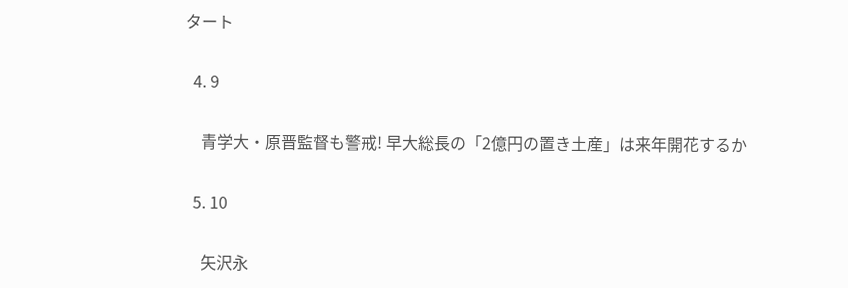タート

  4. 9

    青学大・原晋監督も警戒! 早大総長の「2億円の置き土産」は来年開花するか

  5. 10

    矢沢永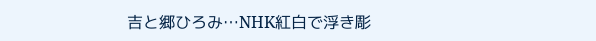吉と郷ひろみ…NHK紅白で浮き彫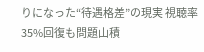りになった“待遇格差”の現実 視聴率35%回復も問題山積